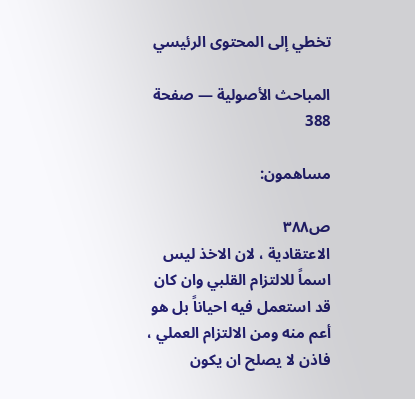تخطي إلى المحتوى الرئيسي

المباحث الأصولية — صفحة 388

مساهمون:

ص٣٨٨
الاعتقادية ، لان الاخذ ليس اسماً للالتزام القلبي وان كان قد استعمل فيه احياناً بل هو أعم منه ومن الالتزام العملي ، فاذن لا يصلح ان يكون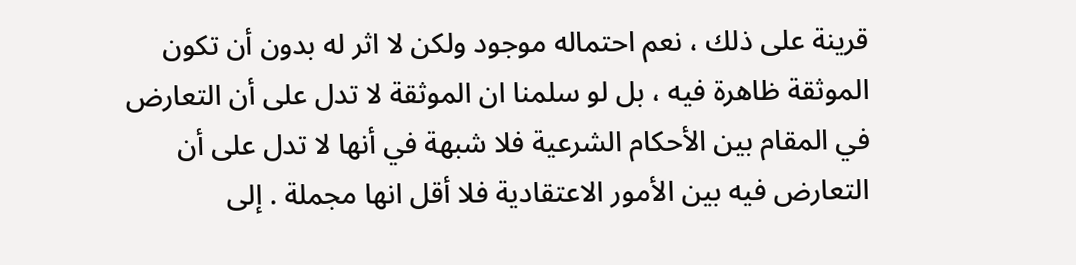قرينة على ذلك ، نعم احتماله موجود ولكن لا اثر له بدون أن تكون الموثقة ظاهرة فيه ، بل لو سلمنا ان الموثقة لا تدل على أن التعارض في المقام بين الأحكام الشرعية فلا شبهة في أنها لا تدل على أن التعارض فيه بين الأمور الاعتقادية فلا أقل انها مجملة . إلى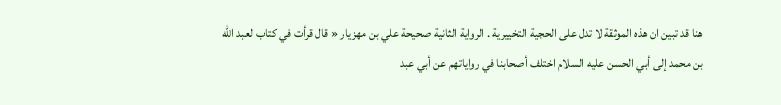هنا قد تبين ان هذه الموثقة لا تدل على الحجية التخييرية . الرواية الثانية صحيحة علي بن مهزيار « قال قرأت في كتاب لعبد الله بن محمد إلى أبي الحسن عليه السلام اختلف أصحابنا في رواياتهم عن أبي عبد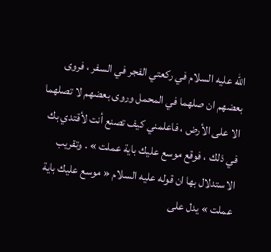الله عليه السلام في ركعتي الفجر في السفر ، فروى بعضهم ان صلهما في المحمل وروى بعضهم لا تصلهما الا على الأرض ، فاعلمني كيف تصنع أنت لأقتدي بك في ذلك ، فوقع موسع عليك باية عملت » . وتقريب الاستدلال بها ان قوله عليه السلام « موسع عليك باية عملت » يدل على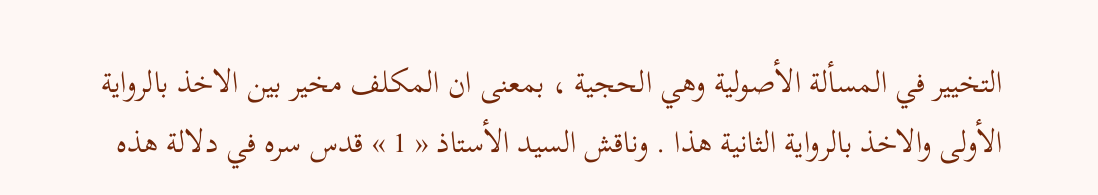التخيير في المسألة الأصولية وهي الحجية ، بمعنى ان المكلف مخير بين الاخذ بالرواية الأولى والاخذ بالرواية الثانية هذا . وناقش السيد الأستاذ « 1 » قدس سره في دلالة هذه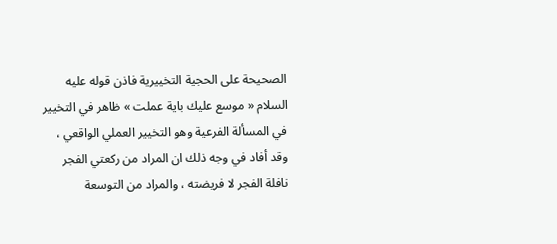الصحيحة على الحجية التخييرية فاذن قوله عليه السلام « موسع عليك باية عملت » ظاهر في التخيير في المسألة الفرعية وهو التخيير العملي الواقعي ، وقد أفاد في وجه ذلك ان المراد من ركعتي الفجر نافلة الفجر لا فريضته ، والمراد من التوسعة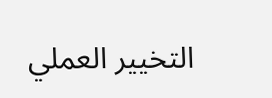التخيير العملي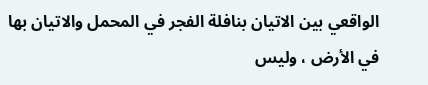الواقعي بين الاتيان بنافلة الفجر في المحمل والاتيان بها في الأرض ، وليس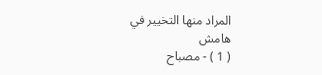المراد منها التخيير في
هامش
( 1 ) - مصباح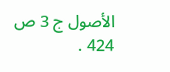الأصول ج 3 ص 424 .